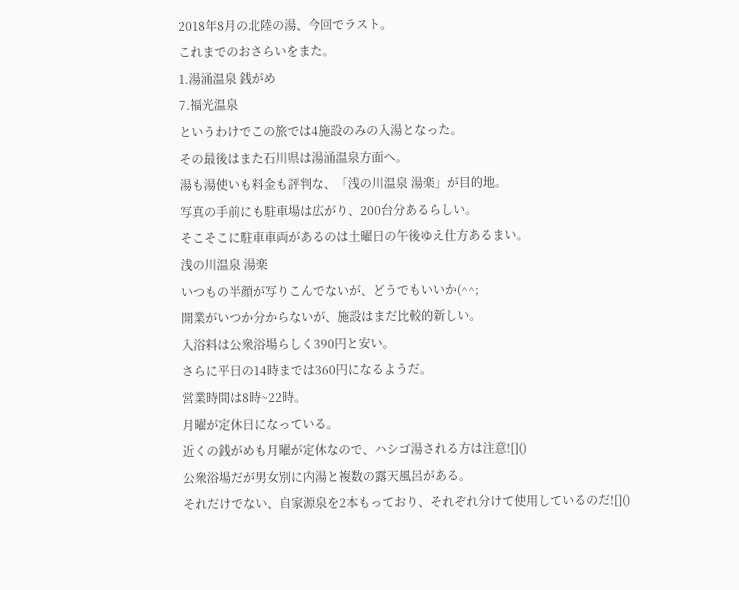2018年8月の北陸の湯、今回でラスト。
これまでのおさらいをまた。
1.湯涌温泉 銭がめ
7.福光温泉
というわけでこの旅では4施設のみの入湯となった。
その最後はまた石川県は湯涌温泉方面へ。
湯も湯使いも料金も評判な、「浅の川温泉 湯楽」が目的地。
写真の手前にも駐車場は広がり、200台分あるらしい。
そこそこに駐車車両があるのは土曜日の午後ゆえ仕方あるまい。
浅の川温泉 湯楽
いつもの半顔が写りこんでないが、どうでもいいか(^^;
開業がいつか分からないが、施設はまだ比較的新しい。
入浴料は公衆浴場らしく390円と安い。
さらに平日の14時までは360円になるようだ。
営業時間は8時~22時。
月曜が定休日になっている。
近くの銭がめも月曜が定休なので、ハシゴ湯される方は注意![]()
公衆浴場だが男女別に内湯と複数の露天風呂がある。
それだけでない、自家源泉を2本もっており、それぞれ分けて使用しているのだ![]()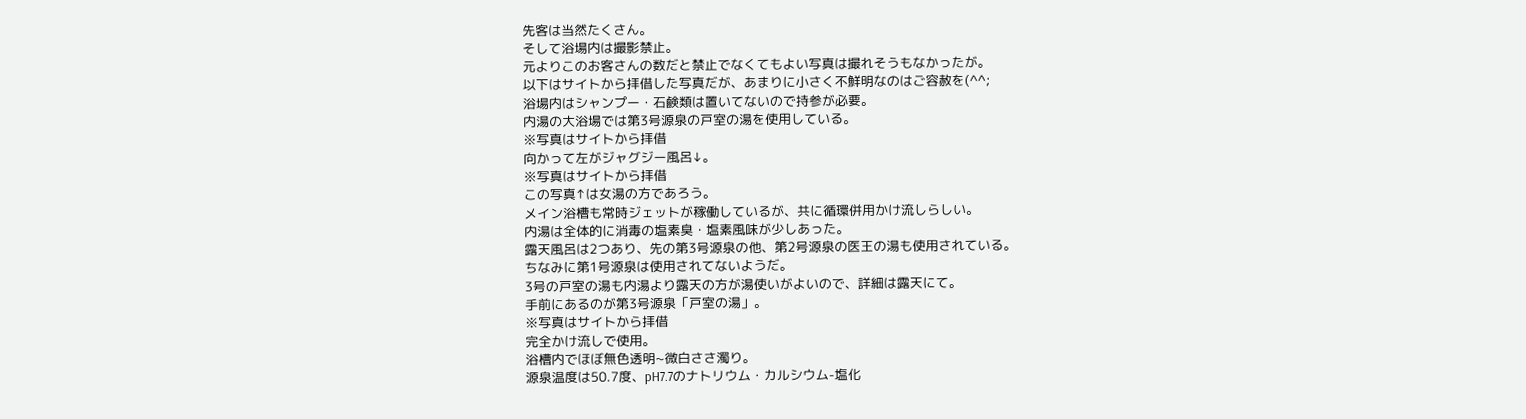先客は当然たくさん。
そして浴場内は撮影禁止。
元よりこのお客さんの数だと禁止でなくてもよい写真は撮れそうもなかったが。
以下はサイトから拝借した写真だが、あまりに小さく不鮮明なのはご容赦を(^^;
浴場内はシャンプー・石鹸類は置いてないので持参が必要。
内湯の大浴場では第3号源泉の戸室の湯を使用している。
※写真はサイトから拝借
向かって左がジャグジー風呂↓。
※写真はサイトから拝借
この写真↑は女湯の方であろう。
メイン浴槽も常時ジェットが稼働しているが、共に循環併用かけ流しらしい。
内湯は全体的に消毒の塩素臭・塩素風味が少しあった。
露天風呂は2つあり、先の第3号源泉の他、第2号源泉の医王の湯も使用されている。
ちなみに第1号源泉は使用されてないようだ。
3号の戸室の湯も内湯より露天の方が湯使いがよいので、詳細は露天にて。
手前にあるのが第3号源泉「戸室の湯」。
※写真はサイトから拝借
完全かけ流しで使用。
浴槽内でほぼ無色透明~微白ささ濁り。
源泉温度は50.7度、pH7.7のナトリウム・カルシウム-塩化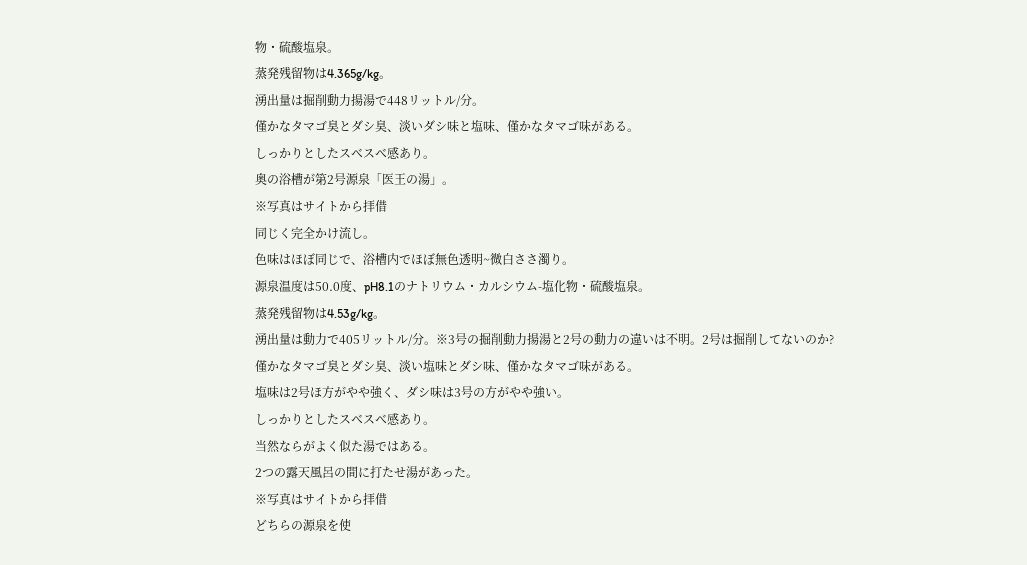物・硫酸塩泉。
蒸発残留物は4.365g/kg。
湧出量は掘削動力揚湯で448リットル/分。
僅かなタマゴ臭とダシ臭、淡いダシ味と塩味、僅かなタマゴ味がある。
しっかりとしたスベスベ感あり。
奥の浴槽が第2号源泉「医王の湯」。
※写真はサイトから拝借
同じく完全かけ流し。
色味はほぼ同じで、浴槽内でほぼ無色透明~微白ささ濁り。
源泉温度は50.0度、pH8.1のナトリウム・カルシウム-塩化物・硫酸塩泉。
蒸発残留物は4.53g/kg。
湧出量は動力で405リットル/分。※3号の掘削動力揚湯と2号の動力の違いは不明。2号は掘削してないのか?
僅かなタマゴ臭とダシ臭、淡い塩味とダシ味、僅かなタマゴ味がある。
塩味は2号ほ方がやや強く、ダシ味は3号の方がやや強い。
しっかりとしたスベスベ感あり。
当然ならがよく似た湯ではある。
2つの露天風呂の間に打たせ湯があった。
※写真はサイトから拝借
どちらの源泉を使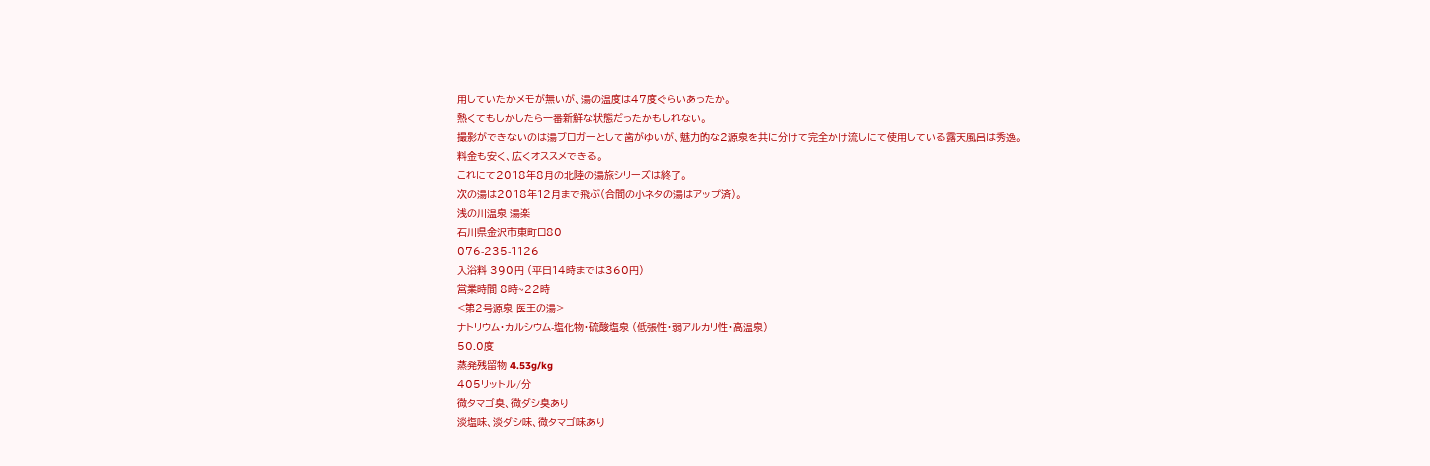用していたかメモが無いが、湯の温度は47度ぐらいあったか。
熱くてもしかしたら一番新鮮な状態だったかもしれない。
撮影ができないのは湯ブロガーとして歯がゆいが、魅力的な2源泉を共に分けて完全かけ流しにて使用している露天風呂は秀逸。
料金も安く、広くオススメできる。
これにて2018年8月の北陸の湯旅シリーズは終了。
次の湯は2018年12月まで飛ぶ(合間の小ネタの湯はアップ済)。
浅の川温泉 湯楽
石川県金沢市東町ロ80
076-235-1126
入浴料 390円 (平日14時までは360円)
営業時間 8時~22時
<第2号源泉 医王の湯>
ナトリウム・カルシウム-塩化物・硫酸塩泉 (低張性・弱アルカリ性・高温泉)
50.0度
蒸発残留物 4.53g/kg
405リットル/分
微タマゴ臭、微ダシ臭あり
淡塩味、淡ダシ味、微タマゴ味あり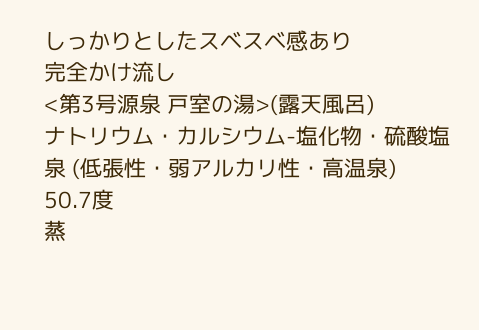しっかりとしたスベスベ感あり
完全かけ流し
<第3号源泉 戸室の湯>(露天風呂)
ナトリウム・カルシウム-塩化物・硫酸塩泉 (低張性・弱アルカリ性・高温泉)
50.7度
蒸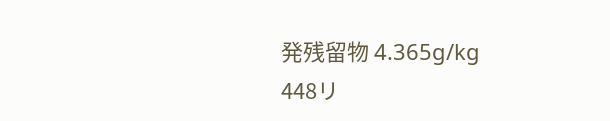発残留物 4.365g/kg
448リ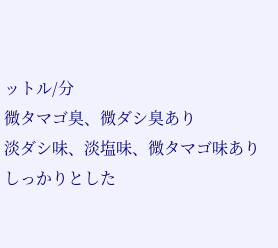ットル/分
微タマゴ臭、微ダシ臭あり
淡ダシ味、淡塩味、微タマゴ味あり
しっかりとした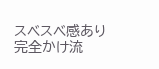スベスベ感あり
完全かけ流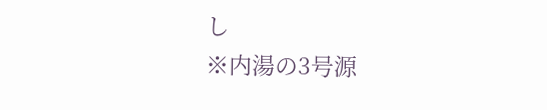し
※内湯の3号源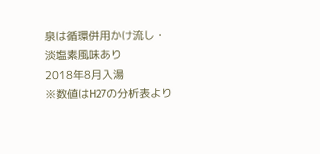泉は循環併用かけ流し・淡塩素風味あり
2018年8月入湯
※数値はH27の分析表より